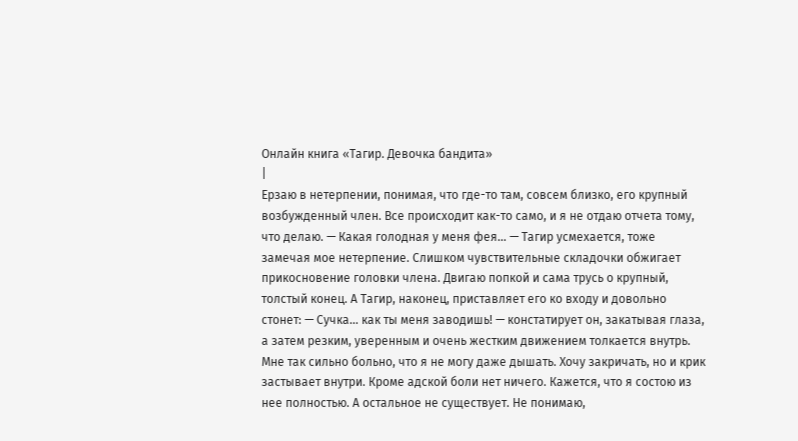Онлайн книга «Тагир. Девочка бандита»
|
Ерзаю в нетерпении, понимая, что где-то там, совсем близко, его крупный возбужденный член. Все происходит как-то само, и я не отдаю отчета тому, что делаю. — Какая голодная у меня фея… — Тагир усмехается, тоже замечая мое нетерпение. Слишком чувствительные складочки обжигает прикосновение головки члена. Двигаю попкой и сама трусь о крупный, толстый конец. А Тагир, наконец, приставляет его ко входу и довольно стонет: — Сучка… как ты меня заводишь! — констатирует он, закатывая глаза, а затем резким, уверенным и очень жестким движением толкается внутрь. Мне так сильно больно, что я не могу даже дышать. Хочу закричать, но и крик застывает внутри. Кроме адской боли нет ничего. Кажется, что я состою из нее полностью. А остальное не существует. Не понимаю,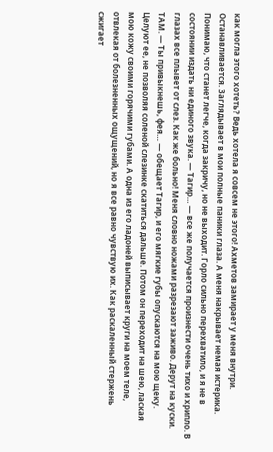как могла этого хотеть? Ведь хотела я совсем не этого! Ахметов замирает у меня внутри. Останавливается. Заглядывает в мои полные паники глаза. А меня накрывает немая истерика. Понимаю, что станет легче, когда закричу, но не выходит. Горло сильно перехватило, и я не в состоянии издать ни единого звука. — Тагир… — все же получается произнести очень тихо и хрипло. В глазах все плывет от слез. Как же больно! Меня словно ножами разрезают заживо. Дерут на куски. ТАМ. — Ты привыкнешь, фея… — обещает Тагир, и его мягкие губы опускаются на мою щеку. Целуют ее, не позволяя соленой слезинке скатиться дальше. Потом он переходит на шею, лаская мою кожу своими горячими губами. А одна из его ладоней выписывает круги на моем теле, отвлекая от болезненных ощущений, но я все равно чувствую их. Как раскаленный стержень сжигает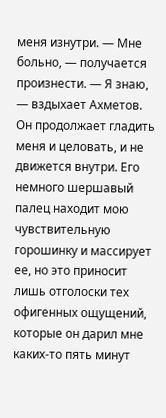меня изнутри. — Мне больно, — получается произнести. — Я знаю, — вздыхает Ахметов. Он продолжает гладить меня и целовать, и не движется внутри. Его немного шершавый палец находит мою чувствительную горошинку и массирует ее, но это приносит лишь отголоски тех офигенных ощущений, которые он дарил мне каких-то пять минут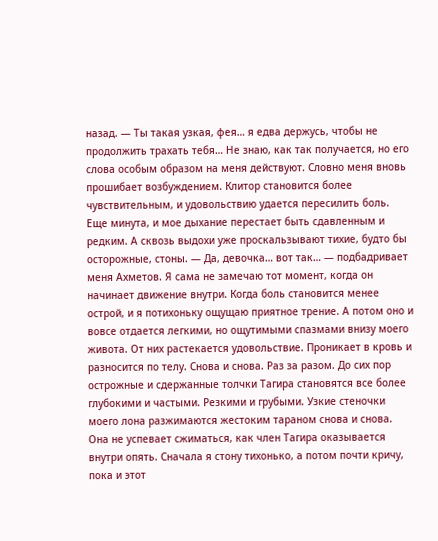назад. — Ты такая узкая, фея… я едва держусь, чтобы не продолжить трахать тебя… Не знаю, как так получается, но его слова особым образом на меня действуют. Словно меня вновь прошибает возбуждением. Клитор становится более чувствительным, и удовольствию удается пересилить боль. Еще минута, и мое дыхание перестает быть сдавленным и редким. А сквозь выдохи уже проскальзывают тихие, будто бы осторожные, стоны. — Да, девочка… вот так… — подбадривает меня Ахметов. Я сама не замечаю тот момент, когда он начинает движение внутри. Когда боль становится менее острой, и я потихоньку ощущаю приятное трение. А потом оно и вовсе отдается легкими, но ощутимыми спазмами внизу моего живота. От них растекается удовольствие. Проникает в кровь и разносится по телу. Снова и снова. Раз за разом. До сих пор острожные и сдержанные толчки Тагира становятся все более глубокими и частыми. Резкими и грубыми. Узкие стеночки моего лона разжимаются жестоким тараном снова и снова. Она не успевает сжиматься, как член Тагира оказывается внутри опять. Сначала я стону тихонько, а потом почти кричу, пока и этот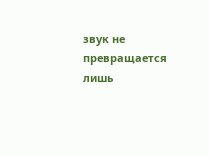звук не превращается лишь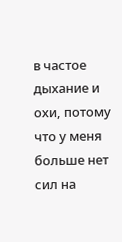в частое дыхание и охи, потому что у меня больше нет сил на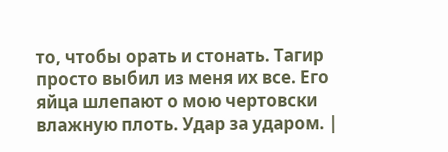то, чтобы орать и стонать. Тагир просто выбил из меня их все. Его яйца шлепают о мою чертовски влажную плоть. Удар за ударом. |